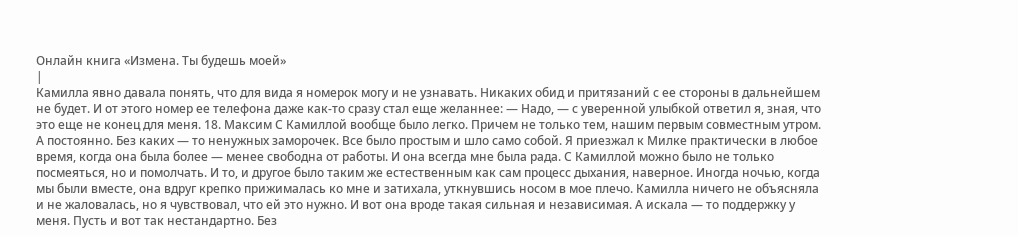Онлайн книга «Измена. Ты будешь моей»
|
Камилла явно давала понять, что для вида я номерок могу и не узнавать. Никаких обид и притязаний с ее стороны в дальнейшем не будет. И от этого номер ее телефона даже как-то сразу стал еще желаннее: — Надо, — с уверенной улыбкой ответил я, зная, что это еще не конец для меня. 18. Максим С Камиллой вообще было легко. Причем не только тем, нашим первым совместным утром. А постоянно. Без каких — то ненужных заморочек. Все было простым и шло само собой. Я приезжал к Милке практически в любое время, когда она была более — менее свободна от работы. И она всегда мне была рада. С Камиллой можно было не только посмеяться, но и помолчать. И то, и другое было таким же естественным как сам процесс дыхания, наверное. Иногда ночью, когда мы были вместе, она вдруг крепко прижималась ко мне и затихала, уткнувшись носом в мое плечо. Камилла ничего не объясняла и не жаловалась, но я чувствовал, что ей это нужно. И вот она вроде такая сильная и независимая. А искала — то поддержку у меня. Пусть и вот так нестандартно. Без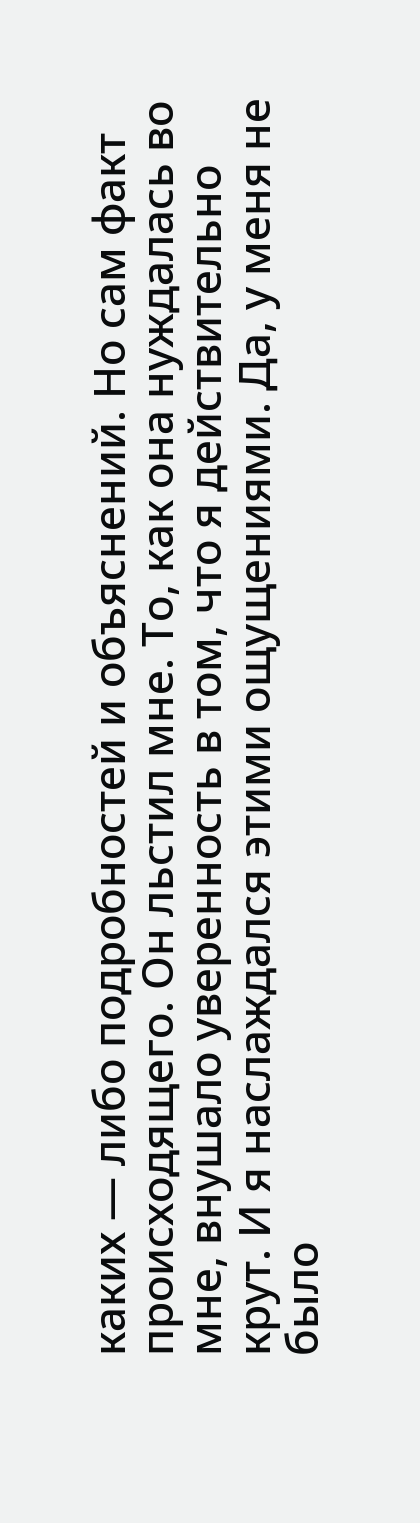каких — либо подробностей и объяснений. Но сам факт происходящего. Он льстил мне. То, как она нуждалась во мне, внушало уверенность в том, что я действительно крут. И я наслаждался этими ощущениями. Да, у меня не было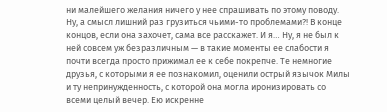ни малейшего желания ничего у нее спрашивать по этому поводу. Ну, а смысл лишний раз грузиться чьими-то проблемами?! В конце концов, если она захочет, сама все расскажет. И я… Ну, я не был к ней совсем уж безразличным — в такие моменты ее слабости я почти всегда просто прижимал ее к себе покрепче. Те немногие друзья, с которыми я ее познакомил, оценили острый язычок Милы и ту непринужденность, с которой она могла иронизировать со всеми целый вечер. Ею искренне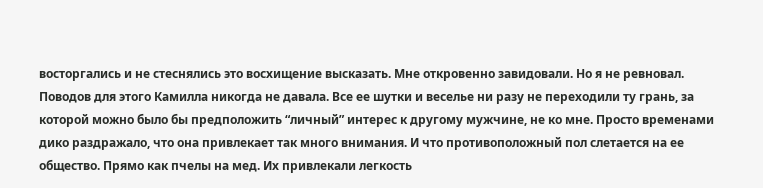восторгались и не стеснялись это восхищение высказать. Мне откровенно завидовали. Но я не ревновал. Поводов для этого Камилла никогда не давала. Все ее шутки и веселье ни разу не переходили ту грань, за которой можно было бы предположить “личный” интерес к другому мужчине, не ко мне. Просто временами дико раздражало, что она привлекает так много внимания. И что противоположный пол слетается на ее общество. Прямо как пчелы на мед. Их привлекали легкость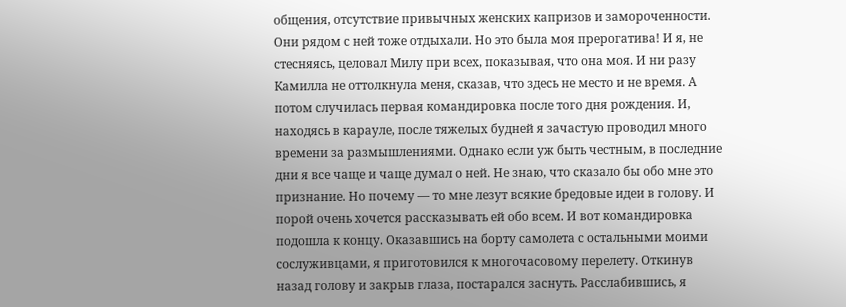общения, отсутствие привычных женских капризов и замороченности. Они рядом с ней тоже отдыхали. Но это была моя прерогатива! И я, не стесняясь, целовал Милу при всех, показывая, что она моя. И ни разу Камилла не оттолкнула меня, сказав, что здесь не место и не время. А потом случилась первая командировка после того дня рождения. И, находясь в карауле, после тяжелых будней я зачастую проводил много времени за размышлениями. Однако если уж быть честным, в последние дни я все чаще и чаще думал о ней. Не знаю, что сказало бы обо мне это признание. Но почему — то мне лезут всякие бредовые идеи в голову. И порой очень хочется рассказывать ей обо всем. И вот командировка подошла к концу. Оказавшись на борту самолета с остальными моими сослуживцами, я приготовился к многочасовому перелету. Откинув назад голову и закрыв глаза, постарался заснуть. Расслабившись, я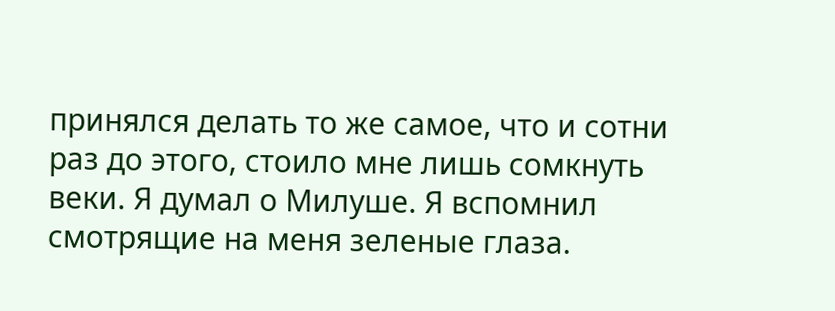принялся делать то же самое, что и сотни раз до этого, стоило мне лишь сомкнуть веки. Я думал о Милуше. Я вспомнил смотрящие на меня зеленые глаза.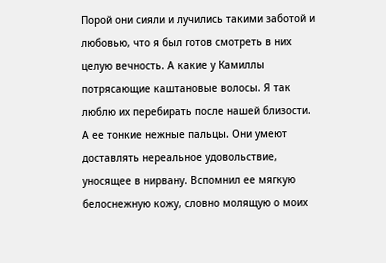Порой они сияли и лучились такими заботой и любовью, что я был готов смотреть в них целую вечность. А какие у Камиллы потрясающие каштановые волосы. Я так люблю их перебирать после нашей близости. А ее тонкие нежные пальцы. Они умеют доставлять нереальное удовольствие, уносящее в нирвану. Вспомнил ее мягкую белоснежную кожу, словно молящую о моих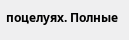поцелуях. Полные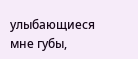улыбающиеся мне губы,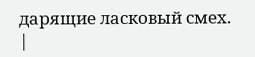дарящие ласковый смех. |